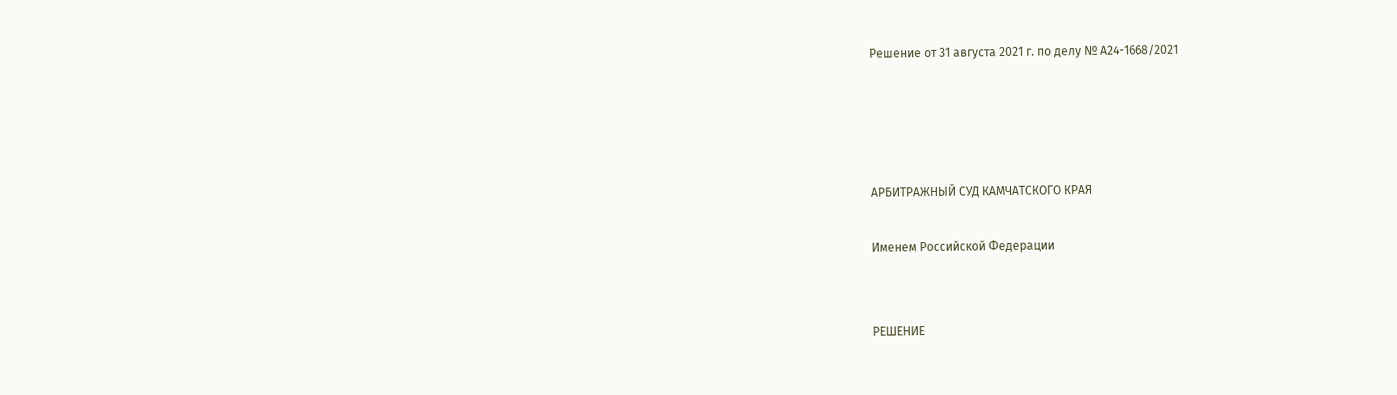Решение от 31 августа 2021 г. по делу № А24-1668/2021




АРБИТРАЖНЫЙ СУД КАМЧАТСКОГО КРАЯ

Именем Российской Федерации


РЕШЕНИЕ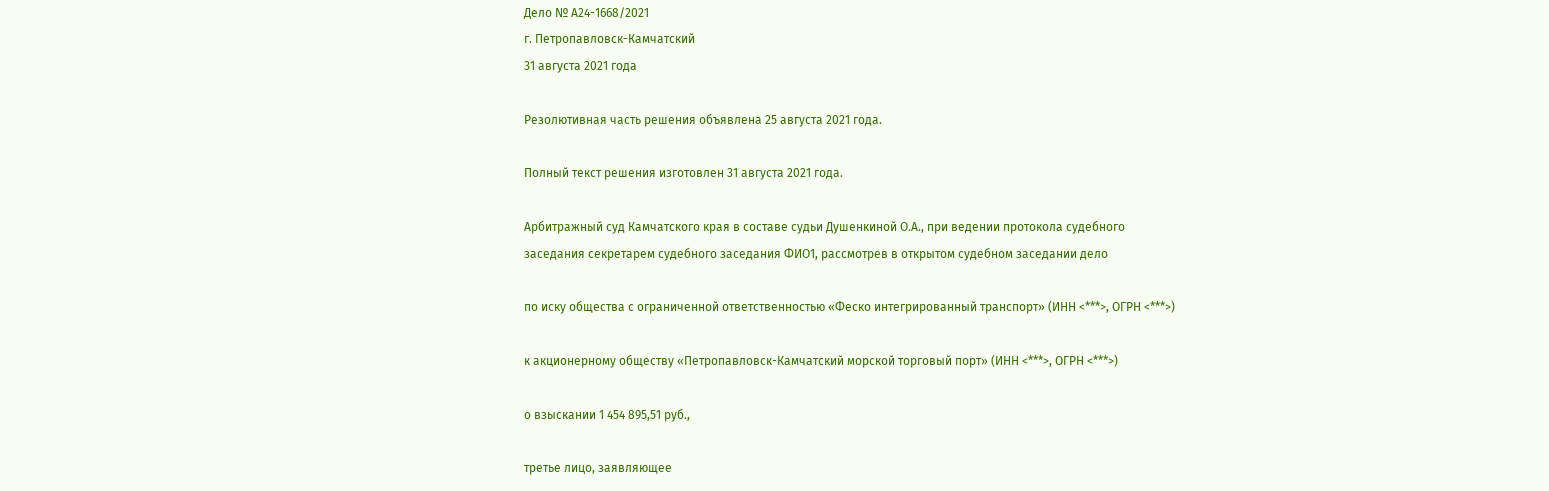Дело № А24-1668/2021
г. Петропавловск-Камчатский
31 августа 2021 года

Резолютивная часть решения объявлена 25 августа 2021 года.

Полный текст решения изготовлен 31 августа 2021 года.

Арбитражный суд Камчатского края в составе судьи Душенкиной О.А., при ведении протокола судебного заседания секретарем судебного заседания ФИО1, рассмотрев в открытом судебном заседании дело

по иску общества с ограниченной ответственностью «Феско интегрированный транспорт» (ИНН <***>, ОГРН <***>)

к акционерному обществу «Петропавловск-Камчатский морской торговый порт» (ИНН <***>, ОГРН <***>)

о взыскании 1 454 895,51 руб.,

третье лицо, заявляющее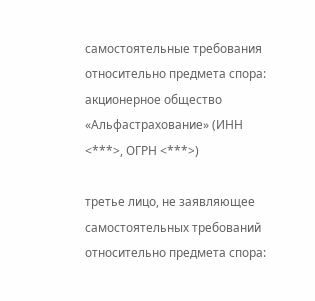самостоятельные требования относительно предмета спора: акционерное общество «Альфастрахование» (ИНН <***>, ОГРН <***>)

третье лицо, не заявляющее самостоятельных требований относительно предмета спора: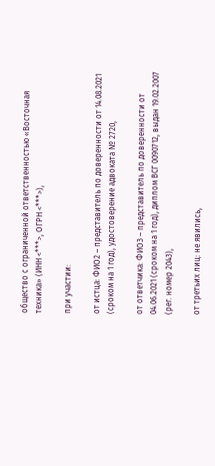общество с ограниченной ответственностью «Восточная техника» (ИНН <***>, ОГРН <***>),

при участии:

от истца: ФИО2 – представитель по доверенности от 14.08.2021 (сроком на 1 год), удостоверение адвоката № 2720,

от ответчика: ФИО3 – представитель по доверенности от 04.06.2021 (сроком на 1 год), диплом ВСГ 0090712, выдан 19.02.2007 (рег. номер 2043),

от третьих лиц: не явились,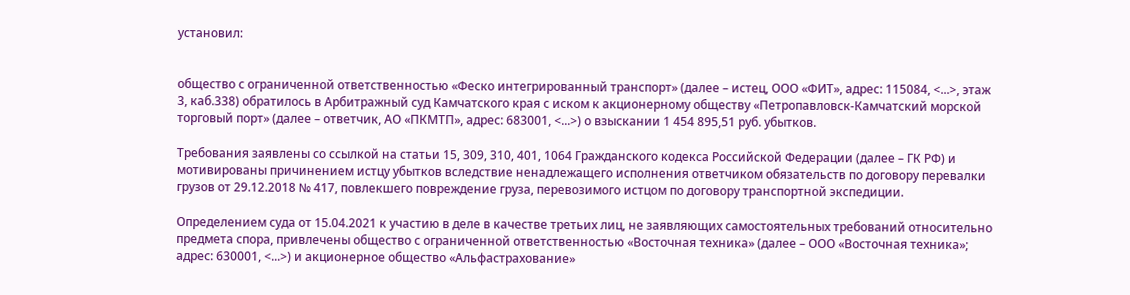установил:


общество с ограниченной ответственностью «Феско интегрированный транспорт» (далее – истец, ООО «ФИТ», адрес: 115084, <...>, этаж 3, каб.338) обратилось в Арбитражный суд Камчатского края с иском к акционерному обществу «Петропавловск-Камчатский морской торговый порт» (далее – ответчик, АО «ПКМТП», адрес: 683001, <...>) о взыскании 1 454 895,51 руб. убытков.

Требования заявлены со ссылкой на статьи 15, 309, 310, 401, 1064 Гражданского кодекса Российской Федерации (далее – ГК РФ) и мотивированы причинением истцу убытков вследствие ненадлежащего исполнения ответчиком обязательств по договору перевалки грузов от 29.12.2018 № 417, повлекшего повреждение груза, перевозимого истцом по договору транспортной экспедиции.

Определением суда от 15.04.2021 к участию в деле в качестве третьих лиц, не заявляющих самостоятельных требований относительно предмета спора, привлечены общество с ограниченной ответственностью «Восточная техника» (далее – ООО «Восточная техника»; адрес: 630001, <...>) и акционерное общество «Альфастрахование»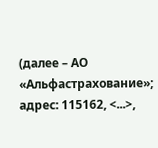(далее – АО «Альфастрахование»; адрес: 115162, <...>,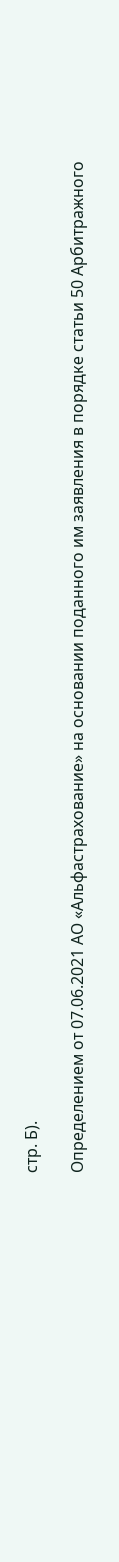стр. Б).

Определением от 07.06.2021 АО «Альфастрахование» на основании поданного им заявления в порядке статьи 50 Арбитражного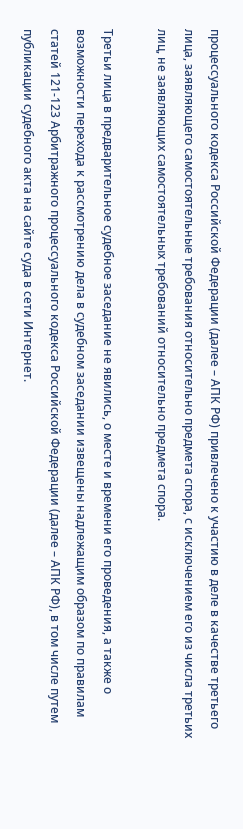процессуального кодекса Российской Федерации (далее – АПК РФ) привлечено к участию в деле в качестве третьего лица, заявляющего самостоятельные требования относительно предмета спора, с исключением его из числа третьих лиц, не заявляющих самостоятельных требований относительно предмета спора.

Третьи лица в предварительное судебное заседание не явились, о месте и времени его проведения, а также о возможности перехода к рассмотрению дела в судебном заседании извещены надлежащим образом по правилам статей 121-123 Арбитражного процессуального кодекса Российской Федерации (далее – АПК РФ), в том числе путем публикации судебного акта на сайте суда в сети Интернет.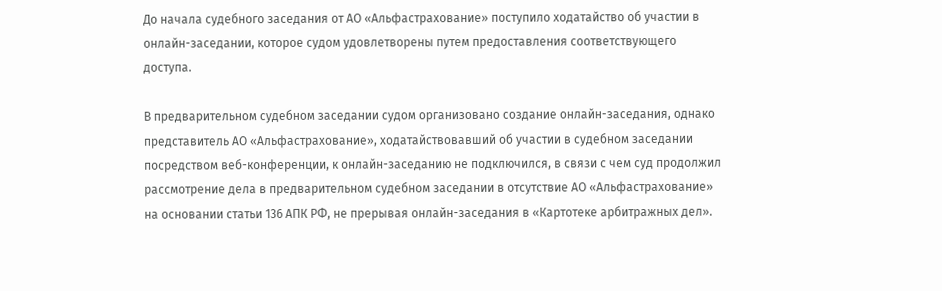До начала судебного заседания от АО «Альфастрахование» поступило ходатайство об участии в онлайн-заседании, которое судом удовлетворены путем предоставления соответствующего доступа.

В предварительном судебном заседании судом организовано создание онлайн-заседания, однако представитель АО «Альфастрахование», ходатайствовавший об участии в судебном заседании посредством веб-конференции, к онлайн-заседанию не подключился, в связи с чем суд продолжил рассмотрение дела в предварительном судебном заседании в отсутствие АО «Альфастрахование» на основании статьи 136 АПК РФ, не прерывая онлайн-заседания в «Картотеке арбитражных дел».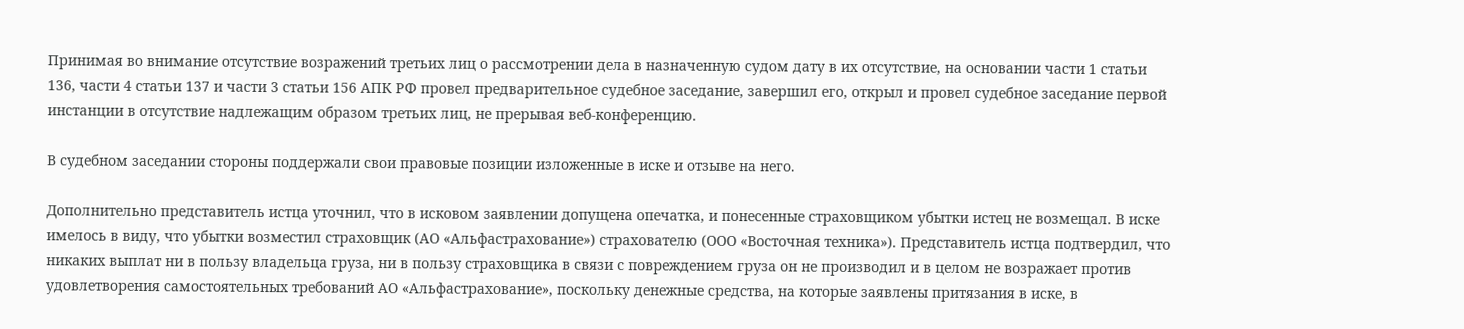Принимая во внимание отсутствие возражений третьих лиц о рассмотрении дела в назначенную судом дату в их отсутствие, на основании части 1 статьи 136, части 4 статьи 137 и части 3 статьи 156 АПК РФ провел предварительное судебное заседание, завершил его, открыл и провел судебное заседание первой инстанции в отсутствие надлежащим образом третьих лиц, не прерывая веб-конференцию.

В судебном заседании стороны поддержали свои правовые позиции изложенные в иске и отзыве на него.

Дополнительно представитель истца уточнил, что в исковом заявлении допущена опечатка, и понесенные страховщиком убытки истец не возмещал. В иске имелось в виду, что убытки возместил страховщик (АО «Альфастрахование») страхователю (ООО «Восточная техника»). Представитель истца подтвердил, что никаких выплат ни в пользу владельца груза, ни в пользу страховщика в связи с повреждением груза он не производил и в целом не возражает против удовлетворения самостоятельных требований АО «Альфастрахование», поскольку денежные средства, на которые заявлены притязания в иске, в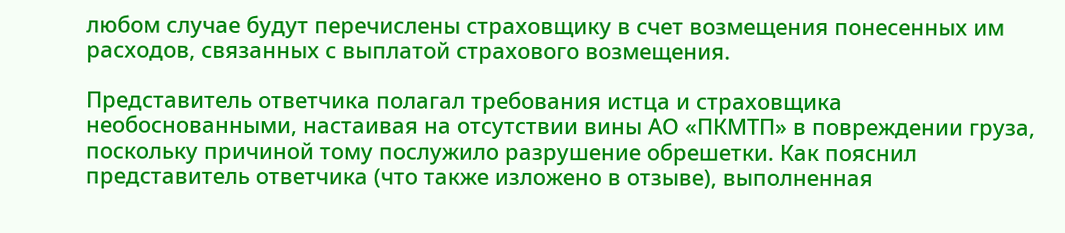любом случае будут перечислены страховщику в счет возмещения понесенных им расходов, связанных с выплатой страхового возмещения.

Представитель ответчика полагал требования истца и страховщика необоснованными, настаивая на отсутствии вины АО «ПКМТП» в повреждении груза, поскольку причиной тому послужило разрушение обрешетки. Как пояснил представитель ответчика (что также изложено в отзыве), выполненная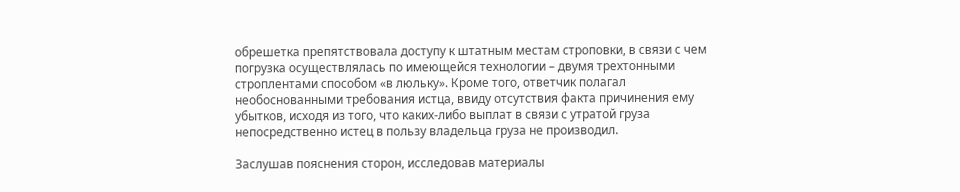обрешетка препятствовала доступу к штатным местам строповки, в связи с чем погрузка осуществлялась по имеющейся технологии – двумя трехтонными строплентами способом «в люльку». Кроме того, ответчик полагал необоснованными требования истца, ввиду отсутствия факта причинения ему убытков, исходя из того, что каких-либо выплат в связи с утратой груза непосредственно истец в пользу владельца груза не производил.

Заслушав пояснения сторон, исследовав материалы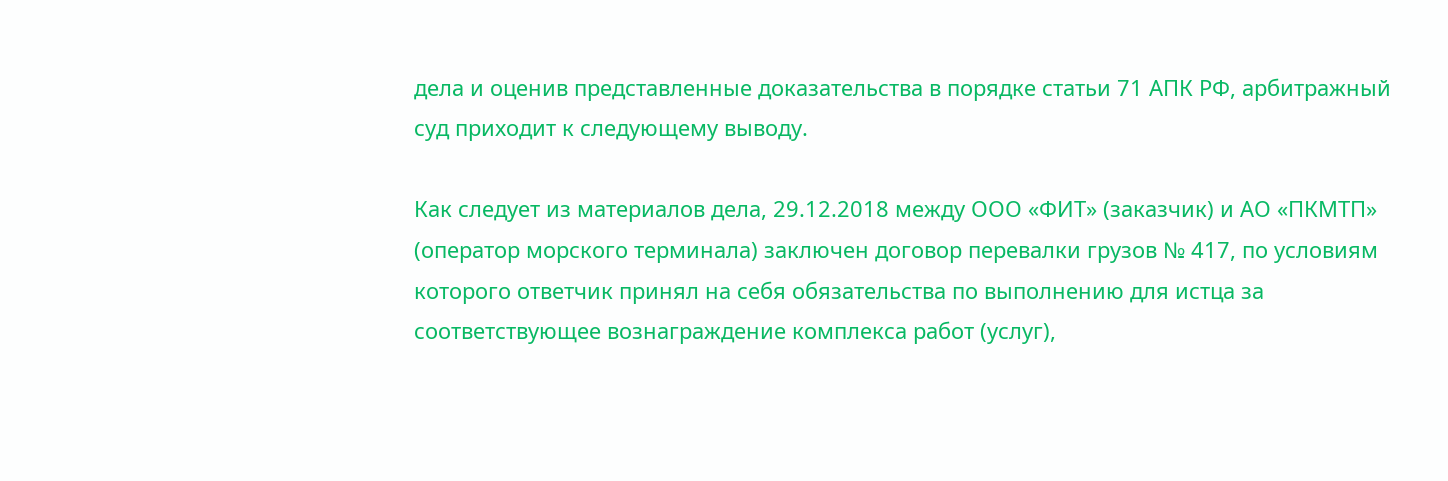дела и оценив представленные доказательства в порядке статьи 71 АПК РФ, арбитражный суд приходит к следующему выводу.

Как следует из материалов дела, 29.12.2018 между ООО «ФИТ» (заказчик) и АО «ПКМТП» (оператор морского терминала) заключен договор перевалки грузов № 417, по условиям которого ответчик принял на себя обязательства по выполнению для истца за соответствующее вознаграждение комплекса работ (услуг),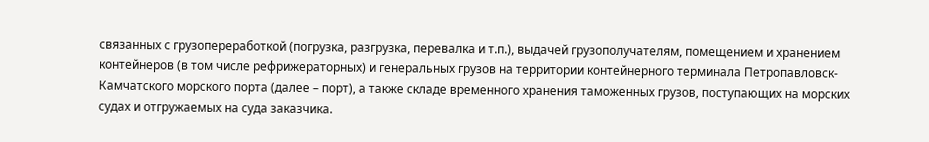связанных с грузопереработкой (погрузка, разгрузка, перевалка и т.п.), выдачей грузополучателям, помещением и хранением контейнеров (в том числе рефрижераторных) и генеральных грузов на территории контейнерного терминала Петропавловск-Камчатского морского порта (далее – порт), а также складе временного хранения таможенных грузов, поступающих на морских судах и отгружаемых на суда заказчика.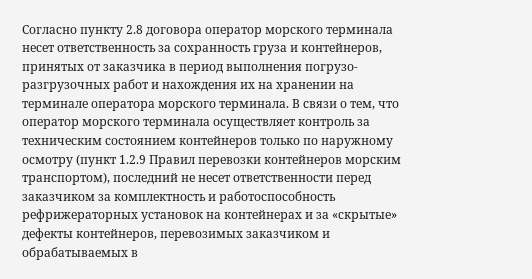Согласно пункту 2.8 договора оператор морского терминала несет ответственность за сохранность груза и контейнеров, принятых от заказчика в период выполнения погрузо-разгрузочных работ и нахождения их на хранении на терминале оператора морского терминала. В связи о тем, что оператор морского терминала осуществляет контроль за техническим состоянием контейнеров только по наружному осмотру (пункт 1.2.9 Правил перевозки контейнеров морским транспортом), последний не несет ответственности перед заказчиком за комплектность и работоспособность рефрижераторных установок на контейнерах и за «скрытые» дефекты контейнеров, перевозимых заказчиком и обрабатываемых в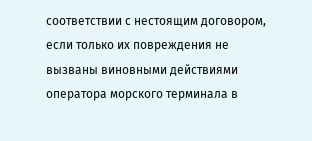соответствии с нестоящим договором, если только их повреждения не вызваны виновными действиями оператора морского терминала в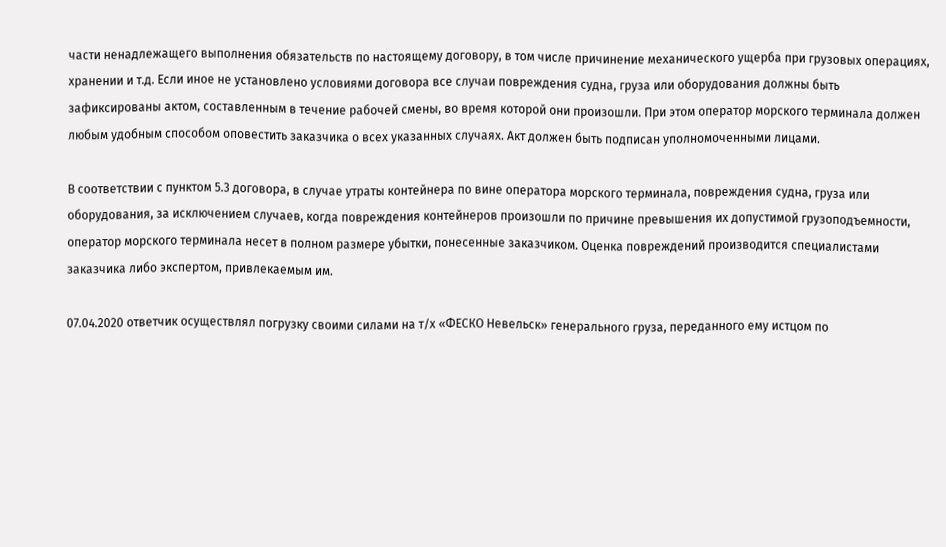части ненадлежащего выполнения обязательств по настоящему договору, в том числе причинение механического ущерба при грузовых операциях, хранении и т.д. Если иное не установлено условиями договора все случаи повреждения судна, груза или оборудования должны быть зафиксированы актом, составленным в течение рабочей смены, во время которой они произошли. При этом оператор морского терминала должен любым удобным способом оповестить заказчика о всех указанных случаях. Акт должен быть подписан уполномоченными лицами.

В соответствии с пунктом 5.3 договора, в случае утраты контейнера по вине оператора морского терминала, повреждения судна, груза или оборудования, за исключением случаев, когда повреждения контейнеров произошли по причине превышения их допустимой грузоподъемности, оператор морского терминала несет в полном размере убытки, понесенные заказчиком. Оценка повреждений производится специалистами заказчика либо экспертом, привлекаемым им.

07.04.2020 ответчик осуществлял погрузку своими силами на т/х «ФЕСКО Невельск» генерального груза, переданного ему истцом по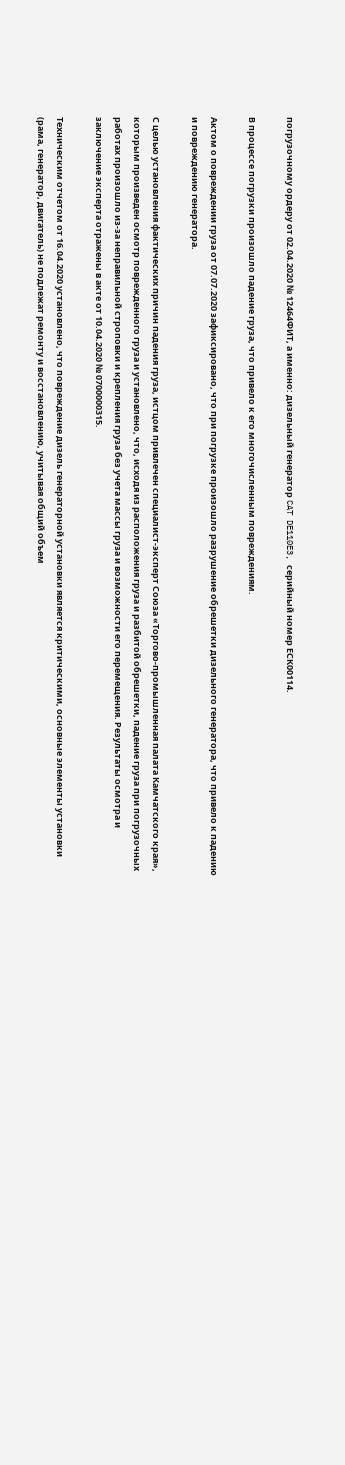погрузочному ордеру от 02.04.2020 № 12464ФИТ, а именно: дизельный генератор CAT DE110E3, серийный номер ЕСК00114.

В процессе погрузки произошло падение груза, что привело к его многочисленным повреждениям.

Актом о повреждении груза от 07.07.2020 зафиксировано, что при погрузке произошло разрушение обрешетки дизельного генератора, что привело к падению и повреждению генератора.

С целью установления фактических причин падения груза, истцом привлечен специалист-эксперт Союза «Торгово-промышленная палата Камчатского края», которым произведен осмотр поврежденного груза и установлено, что, исходя из расположения груза и разбитой обрешетки, падение груза при погрузочных работах произошло из-за неправильной строповки и крепления груза без учета массы груза и возможности его перемещения. Результаты осмотра и заключение эксперта отражены в акте от 10.04.2020 № 0700000315.

Техническим отчетом от 16.04.2020 установлено, что повреждение дизель генераторной установки является критическими, основные элементы установки (рама, генератор, двигатель) не подлежат ремонту и восстановлению, учитывая общий объем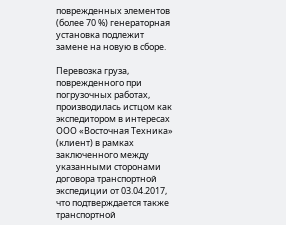поврежденных элементов (более 70 %) генераторная установка подлежит замене на новую в сборе.

Перевозка груза, поврежденного при погрузочных работах, производилась истцом как экспедитором в интересах ООО «Восточная Техника» (клиент) в рамках заключенного между указанными сторонами договора транспортной экспедиции от 03.04.2017, что подтверждается также транспортной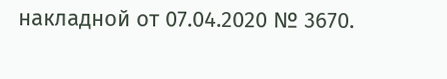накладной от 07.04.2020 № 3670.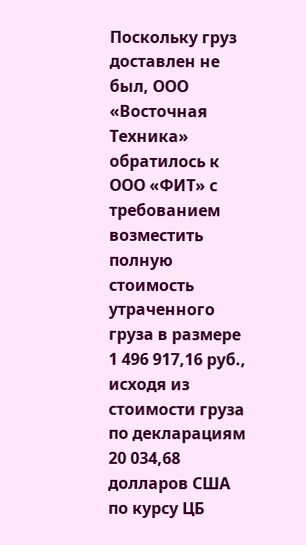Поскольку груз доставлен не был, ООО «Восточная Техника» обратилось к ООО «ФИТ» с требованием возместить полную стоимость утраченного груза в размере 1 496 917,16 руб., исходя из стоимости груза по декларациям 20 034,68 долларов США по курсу ЦБ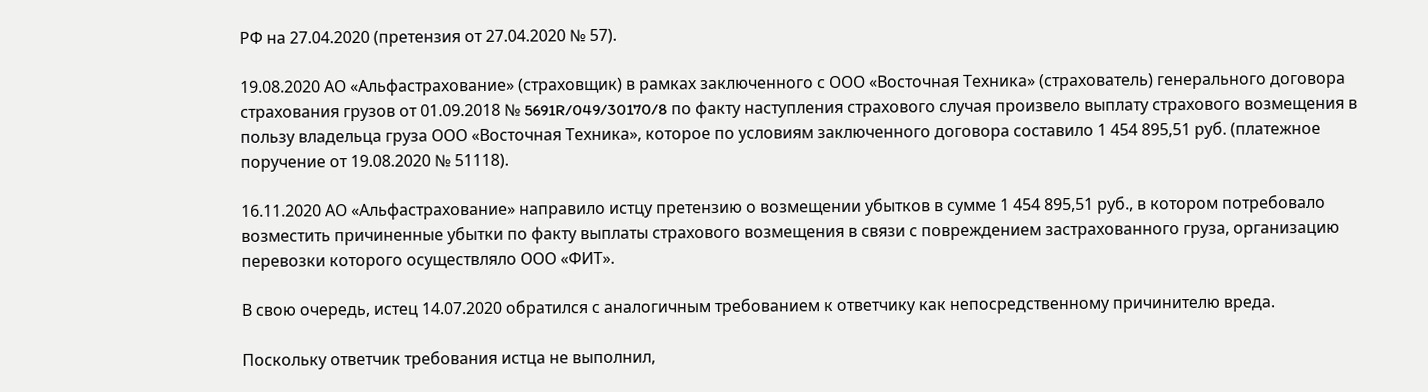РФ на 27.04.2020 (претензия от 27.04.2020 № 57).

19.08.2020 АО «Альфастрахование» (страховщик) в рамках заключенного с ООО «Восточная Техника» (страхователь) генерального договора страхования грузов от 01.09.2018 № 5691R/049/30170/8 по факту наступления страхового случая произвело выплату страхового возмещения в пользу владельца груза ООО «Восточная Техника», которое по условиям заключенного договора составило 1 454 895,51 руб. (платежное поручение от 19.08.2020 № 51118).

16.11.2020 АО «Альфастрахование» направило истцу претензию о возмещении убытков в сумме 1 454 895,51 руб., в котором потребовало возместить причиненные убытки по факту выплаты страхового возмещения в связи с повреждением застрахованного груза, организацию перевозки которого осуществляло ООО «ФИТ».

В свою очередь, истец 14.07.2020 обратился с аналогичным требованием к ответчику как непосредственному причинителю вреда.

Поскольку ответчик требования истца не выполнил,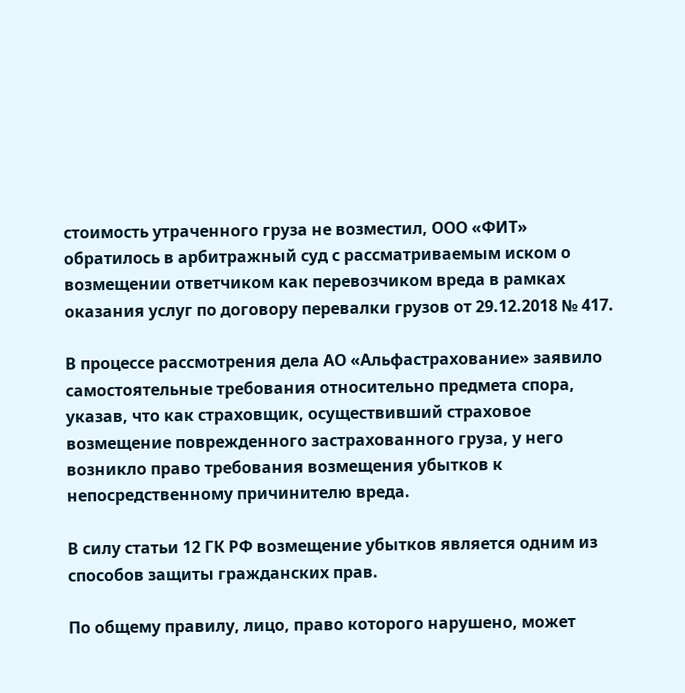стоимость утраченного груза не возместил, ООО «ФИТ» обратилось в арбитражный суд с рассматриваемым иском о возмещении ответчиком как перевозчиком вреда в рамках оказания услуг по договору перевалки грузов от 29.12.2018 № 417.

В процессе рассмотрения дела АО «Альфастрахование» заявило самостоятельные требования относительно предмета спора, указав, что как страховщик, осуществивший страховое возмещение поврежденного застрахованного груза, у него возникло право требования возмещения убытков к непосредственному причинителю вреда.

В силу статьи 12 ГК РФ возмещение убытков является одним из способов защиты гражданских прав.

По общему правилу, лицо, право которого нарушено, может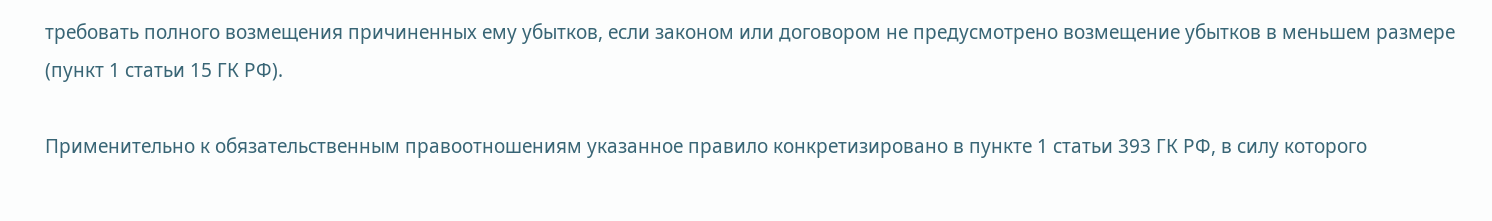требовать полного возмещения причиненных ему убытков, если законом или договором не предусмотрено возмещение убытков в меньшем размере (пункт 1 статьи 15 ГК РФ).

Применительно к обязательственным правоотношениям указанное правило конкретизировано в пункте 1 статьи 393 ГК РФ, в силу которого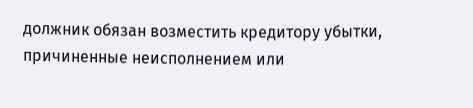должник обязан возместить кредитору убытки, причиненные неисполнением или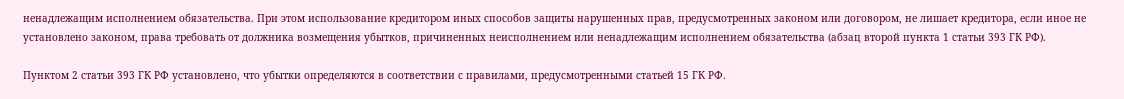ненадлежащим исполнением обязательства. При этом использование кредитором иных способов защиты нарушенных прав, предусмотренных законом или договором, не лишает кредитора, если иное не установлено законом, права требовать от должника возмещения убытков, причиненных неисполнением или ненадлежащим исполнением обязательства (абзац второй пункта 1 статьи 393 ГК РФ).

Пунктом 2 статьи 393 ГК РФ установлено, что убытки определяются в соответствии с правилами, предусмотренными статьей 15 ГК РФ.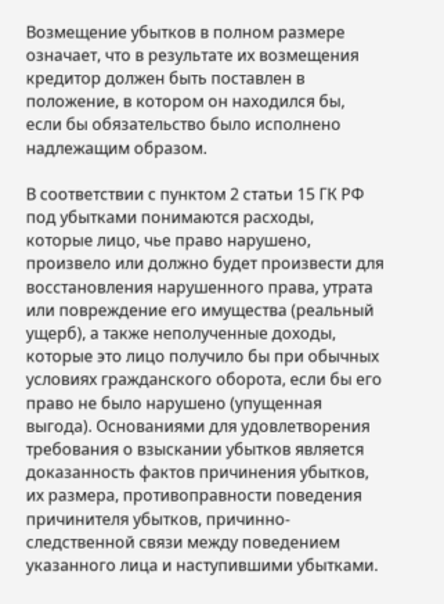Возмещение убытков в полном размере означает, что в результате их возмещения кредитор должен быть поставлен в положение, в котором он находился бы, если бы обязательство было исполнено надлежащим образом.

В соответствии с пунктом 2 статьи 15 ГК РФ под убытками понимаются расходы, которые лицо, чье право нарушено, произвело или должно будет произвести для восстановления нарушенного права, утрата или повреждение его имущества (реальный ущерб), а также неполученные доходы, которые это лицо получило бы при обычных условиях гражданского оборота, если бы его право не было нарушено (упущенная выгода). Основаниями для удовлетворения требования о взыскании убытков является доказанность фактов причинения убытков, их размера, противоправности поведения причинителя убытков, причинно-следственной связи между поведением указанного лица и наступившими убытками.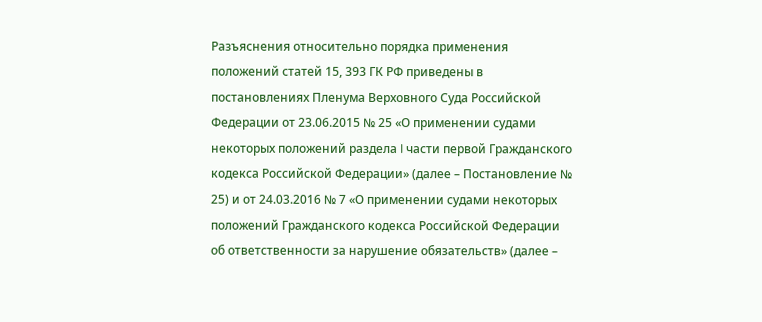Разъяснения относительно порядка применения положений статей 15, 393 ГК РФ приведены в постановлениях Пленума Верховного Суда Российской Федерации от 23.06.2015 № 25 «О применении судами некоторых положений раздела I части первой Гражданского кодекса Российской Федерации» (далее – Постановление № 25) и от 24.03.2016 № 7 «О применении судами некоторых положений Гражданского кодекса Российской Федерации об ответственности за нарушение обязательств» (далее –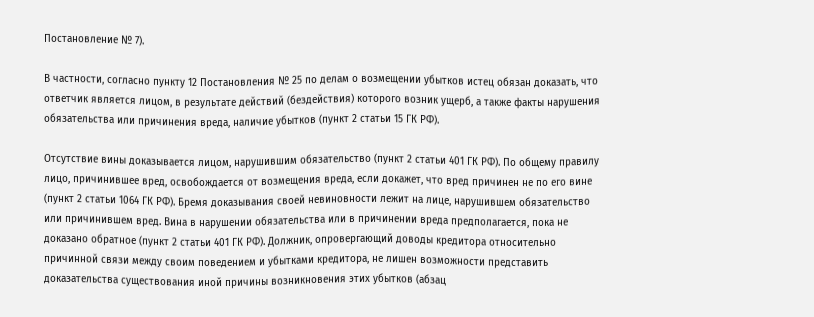Постановление № 7).

В частности, согласно пункту 12 Постановления № 25 по делам о возмещении убытков истец обязан доказать, что ответчик является лицом, в результате действий (бездействия) которого возник ущерб, а также факты нарушения обязательства или причинения вреда, наличие убытков (пункт 2 статьи 15 ГК РФ).

Отсутствие вины доказывается лицом, нарушившим обязательство (пункт 2 статьи 401 ГК РФ). По общему правилу лицо, причинившее вред, освобождается от возмещения вреда, если докажет, что вред причинен не по его вине (пункт 2 статьи 1064 ГК РФ). Бремя доказывания своей невиновности лежит на лице, нарушившем обязательство или причинившем вред. Вина в нарушении обязательства или в причинении вреда предполагается, пока не доказано обратное (пункт 2 статьи 401 ГК РФ). Должник, опровергающий доводы кредитора относительно причинной связи между своим поведением и убытками кредитора, не лишен возможности представить доказательства существования иной причины возникновения этих убытков (абзац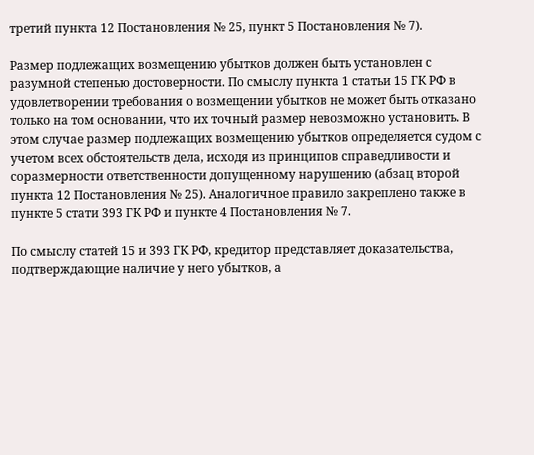третий пункта 12 Постановления № 25, пункт 5 Постановления № 7).

Размер подлежащих возмещению убытков должен быть установлен с разумной степенью достоверности. По смыслу пункта 1 статьи 15 ГК РФ в удовлетворении требования о возмещении убытков не может быть отказано только на том основании, что их точный размер невозможно установить. В этом случае размер подлежащих возмещению убытков определяется судом с учетом всех обстоятельств дела, исходя из принципов справедливости и соразмерности ответственности допущенному нарушению (абзац второй пункта 12 Постановления № 25). Аналогичное правило закреплено также в пункте 5 стати 393 ГК РФ и пункте 4 Постановления № 7.

По смыслу статей 15 и 393 ГК РФ, кредитор представляет доказательства, подтверждающие наличие у него убытков, а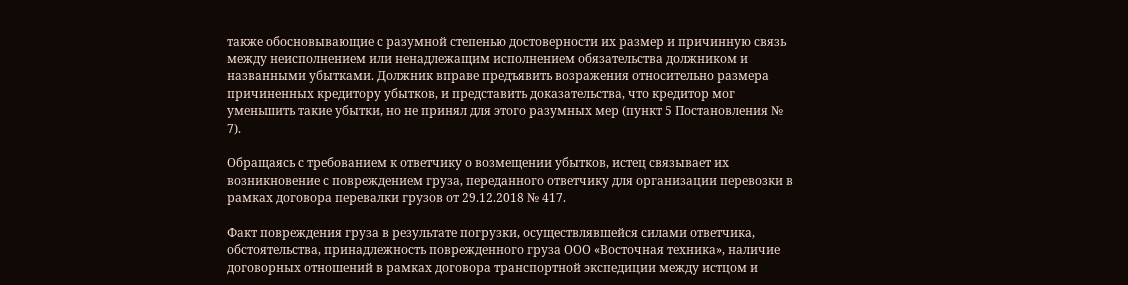также обосновывающие с разумной степенью достоверности их размер и причинную связь между неисполнением или ненадлежащим исполнением обязательства должником и названными убытками. Должник вправе предъявить возражения относительно размера причиненных кредитору убытков, и представить доказательства, что кредитор мог уменьшить такие убытки, но не принял для этого разумных мер (пункт 5 Постановления № 7).

Обращаясь с требованием к ответчику о возмещении убытков, истец связывает их возникновение с повреждением груза, переданного ответчику для организации перевозки в рамках договора перевалки грузов от 29.12.2018 № 417.

Факт повреждения груза в результате погрузки, осуществлявшейся силами ответчика, обстоятельства, принадлежность поврежденного груза ООО «Восточная техника», наличие договорных отношений в рамках договора транспортной экспедиции между истцом и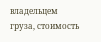владельцем груза, стоимость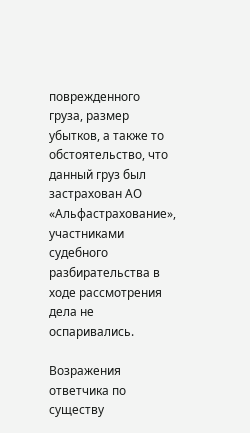поврежденного груза, размер убытков, а также то обстоятельство, что данный груз был застрахован АО «Альфастрахование», участниками судебного разбирательства в ходе рассмотрения дела не оспаривались.

Возражения ответчика по существу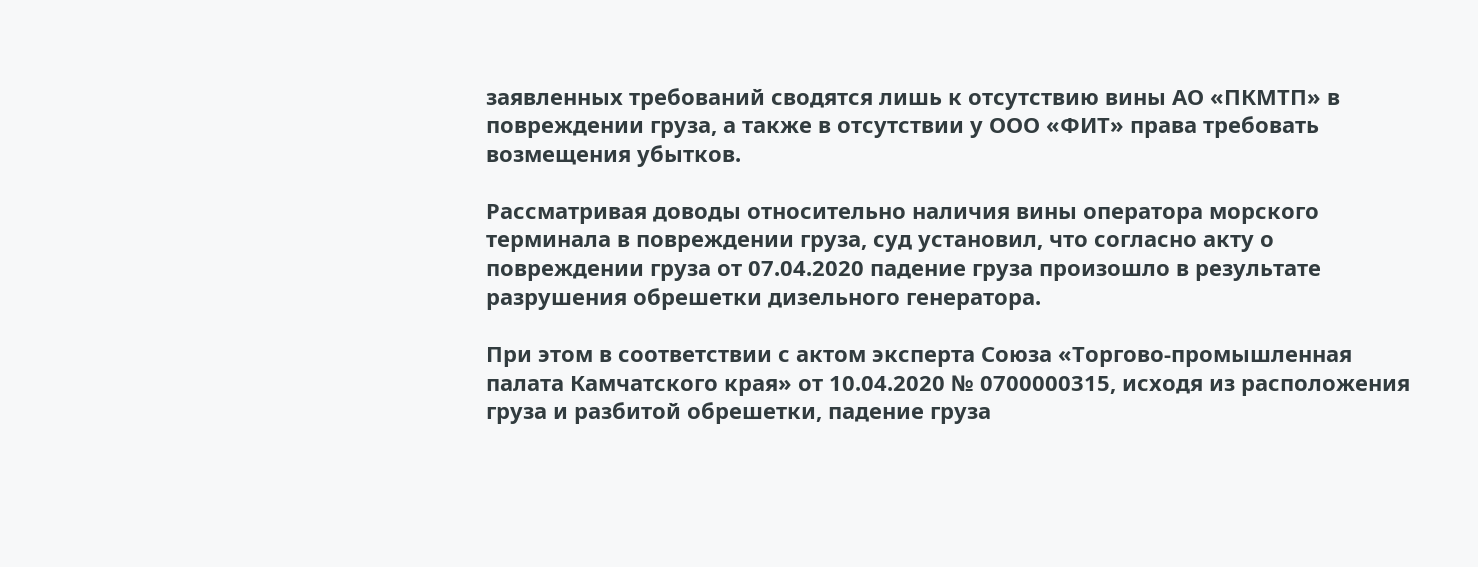заявленных требований сводятся лишь к отсутствию вины АО «ПКМТП» в повреждении груза, а также в отсутствии у ООО «ФИТ» права требовать возмещения убытков.

Рассматривая доводы относительно наличия вины оператора морского терминала в повреждении груза, суд установил, что согласно акту о повреждении груза от 07.04.2020 падение груза произошло в результате разрушения обрешетки дизельного генератора.

При этом в соответствии с актом эксперта Союза «Торгово-промышленная палата Камчатского края» от 10.04.2020 № 0700000315, исходя из расположения груза и разбитой обрешетки, падение груза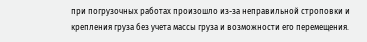при погрузочных работах произошло из-за неправильной строповки и крепления груза без учета массы груза и возможности его перемещения.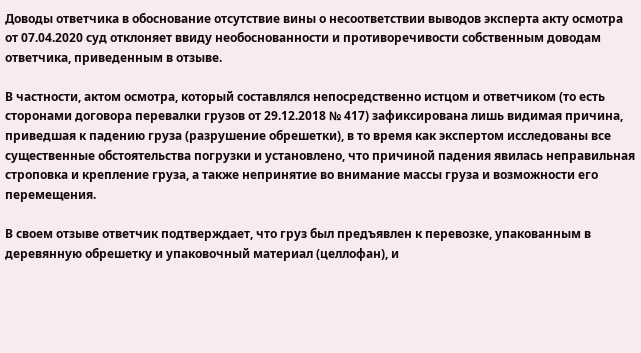Доводы ответчика в обоснование отсутствие вины о несоответствии выводов эксперта акту осмотра от 07.04.2020 суд отклоняет ввиду необоснованности и противоречивости собственным доводам ответчика, приведенным в отзыве.

В частности, актом осмотра, который составлялся непосредственно истцом и ответчиком (то есть сторонами договора перевалки грузов от 29.12.2018 № 417) зафиксирована лишь видимая причина, приведшая к падению груза (разрушение обрешетки), в то время как экспертом исследованы все существенные обстоятельства погрузки и установлено, что причиной падения явилась неправильная строповка и крепление груза, а также непринятие во внимание массы груза и возможности его перемещения.

В своем отзыве ответчик подтверждает, что груз был предъявлен к перевозке, упакованным в деревянную обрешетку и упаковочный материал (целлофан), и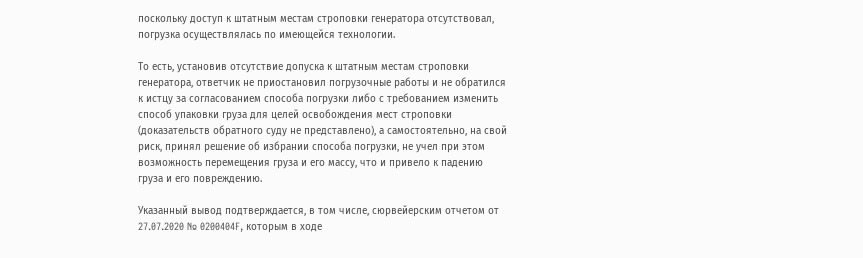поскольку доступ к штатным местам строповки генератора отсутствовал, погрузка осуществлялась по имеющейся технологии.

То есть, установив отсутствие допуска к штатным местам строповки генератора, ответчик не приостановил погрузочные работы и не обратился к истцу за согласованием способа погрузки либо с требованием изменить способ упаковки груза для целей освобождения мест строповки (доказательств обратного суду не представлено), а самостоятельно, на свой риск, принял решение об избрании способа погрузки, не учел при этом возможность перемещения груза и его массу, что и привело к падению груза и его повреждению.

Указанный вывод подтверждается, в том числе, сюрвейерским отчетом от 27.07.2020 № 0200404F, которым в ходе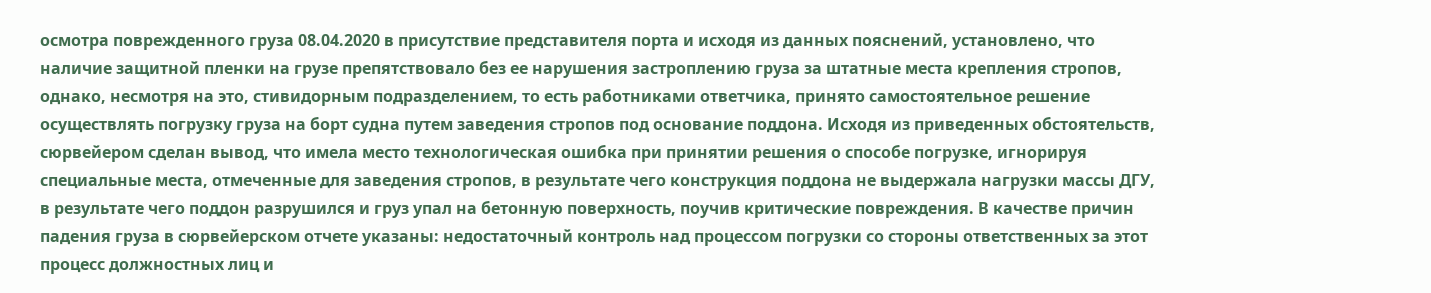осмотра поврежденного груза 08.04.2020 в присутствие представителя порта и исходя из данных пояснений, установлено, что наличие защитной пленки на грузе препятствовало без ее нарушения застроплению груза за штатные места крепления стропов, однако, несмотря на это, стивидорным подразделением, то есть работниками ответчика, принято самостоятельное решение осуществлять погрузку груза на борт судна путем заведения стропов под основание поддона. Исходя из приведенных обстоятельств, сюрвейером сделан вывод, что имела место технологическая ошибка при принятии решения о способе погрузке, игнорируя специальные места, отмеченные для заведения стропов, в результате чего конструкция поддона не выдержала нагрузки массы ДГУ, в результате чего поддон разрушился и груз упал на бетонную поверхность, поучив критические повреждения. В качестве причин падения груза в сюрвейерском отчете указаны: недостаточный контроль над процессом погрузки со стороны ответственных за этот процесс должностных лиц и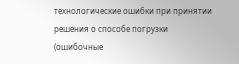технологические ошибки при принятии решения о способе погрузки (ошибочные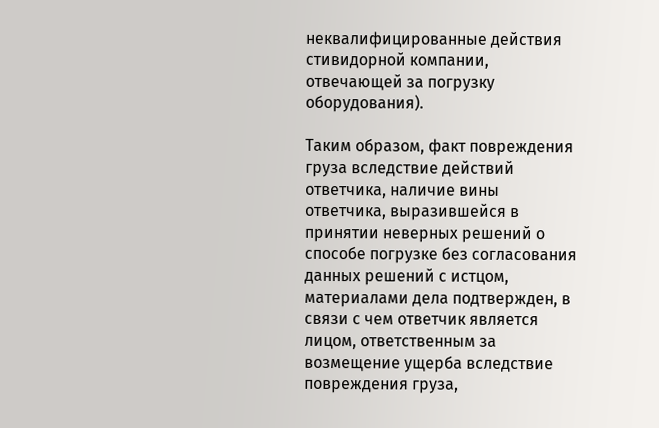неквалифицированные действия стивидорной компании, отвечающей за погрузку оборудования).

Таким образом, факт повреждения груза вследствие действий ответчика, наличие вины ответчика, выразившейся в принятии неверных решений о способе погрузке без согласования данных решений с истцом, материалами дела подтвержден, в связи с чем ответчик является лицом, ответственным за возмещение ущерба вследствие повреждения груза,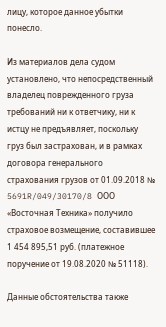лицу, которое данное убытки понесло.

Из материалов дела судом установлено, что непосредственный владелец поврежденного груза требований ни к ответчику, ни к истцу не предъявляет, поскольку груз был застрахован, и в рамках договора генерального страхования грузов от 01.09.2018 № 5691R/049/30170/8 ООО «Восточная Техника» получило страховое возмещение, составившее 1 454 895,51 руб. (платежное поручение от 19.08.2020 № 51118).

Данные обстоятельства также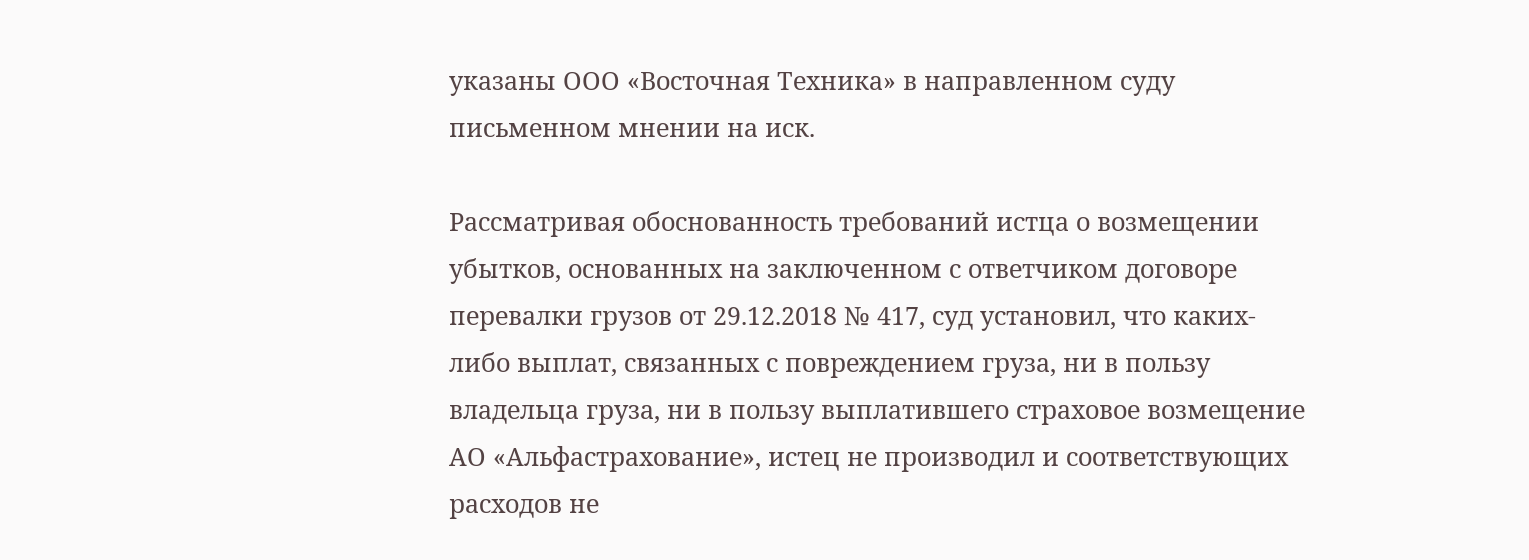указаны ООО «Восточная Техника» в направленном суду письменном мнении на иск.

Рассматривая обоснованность требований истца о возмещении убытков, основанных на заключенном с ответчиком договоре перевалки грузов от 29.12.2018 № 417, суд установил, что каких-либо выплат, связанных с повреждением груза, ни в пользу владельца груза, ни в пользу выплатившего страховое возмещение АО «Альфастрахование», истец не производил и соответствующих расходов не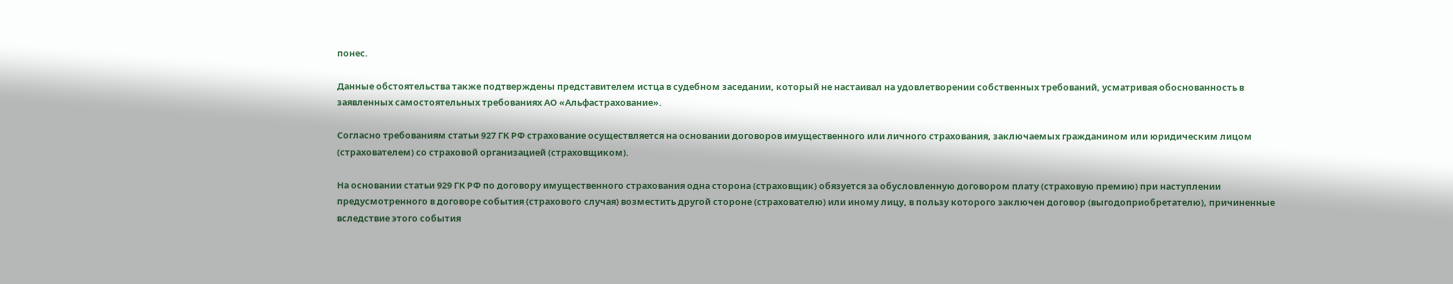понес.

Данные обстоятельства также подтверждены представителем истца в судебном заседании, который не настаивал на удовлетворении собственных требований, усматривая обоснованность в заявленных самостоятельных требованиях АО «Альфастрахование».

Согласно требованиям статьи 927 ГК РФ страхование осуществляется на основании договоров имущественного или личного страхования, заключаемых гражданином или юридическим лицом (страхователем) со страховой организацией (страховщиком).

На основании статьи 929 ГК РФ по договору имущественного страхования одна сторона (страховщик) обязуется за обусловленную договором плату (страховую премию) при наступлении предусмотренного в договоре события (страхового случая) возместить другой стороне (страхователю) или иному лицу, в пользу которого заключен договор (выгодоприобретателю), причиненные вследствие этого события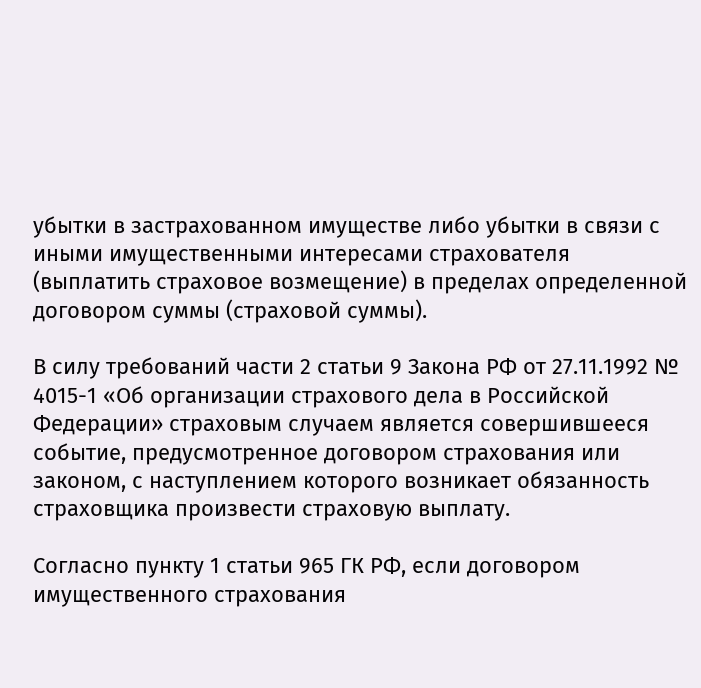убытки в застрахованном имуществе либо убытки в связи с иными имущественными интересами страхователя (выплатить страховое возмещение) в пределах определенной договором суммы (страховой суммы).

В силу требований части 2 статьи 9 Закона РФ от 27.11.1992 № 4015-1 «Об организации страхового дела в Российской Федерации» страховым случаем является совершившееся событие, предусмотренное договором страхования или законом, с наступлением которого возникает обязанность страховщика произвести страховую выплату.

Согласно пункту 1 статьи 965 ГК РФ, если договором имущественного страхования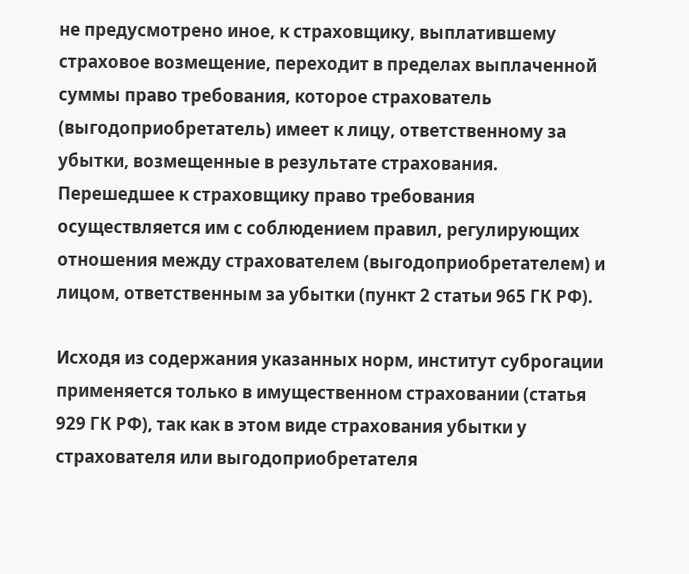не предусмотрено иное, к страховщику, выплатившему страховое возмещение, переходит в пределах выплаченной суммы право требования, которое страхователь (выгодоприобретатель) имеет к лицу, ответственному за убытки, возмещенные в результате страхования. Перешедшее к страховщику право требования осуществляется им с соблюдением правил, регулирующих отношения между страхователем (выгодоприобретателем) и лицом, ответственным за убытки (пункт 2 статьи 965 ГК РФ).

Исходя из содержания указанных норм, институт суброгации применяется только в имущественном страховании (статья 929 ГК РФ), так как в этом виде страхования убытки у страхователя или выгодоприобретателя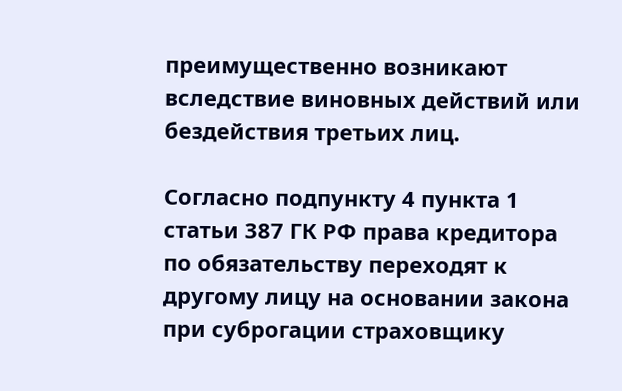преимущественно возникают вследствие виновных действий или бездействия третьих лиц.

Согласно подпункту 4 пункта 1 статьи 387 ГК РФ права кредитора по обязательству переходят к другому лицу на основании закона при суброгации страховщику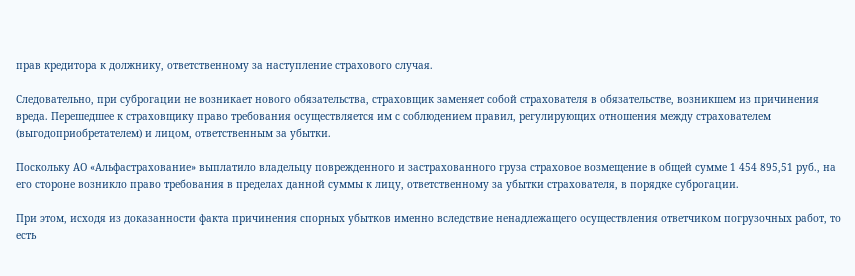прав кредитора к должнику, ответственному за наступление страхового случая.

Следовательно, при суброгации не возникает нового обязательства, страховщик заменяет собой страхователя в обязательстве, возникшем из причинения вреда. Перешедшее к страховщику право требования осуществляется им с соблюдением правил, регулирующих отношения между страхователем (выгодоприобретателем) и лицом, ответственным за убытки.

Поскольку АО «Альфастрахование» выплатило владельцу поврежденного и застрахованного груза страховое возмещение в общей сумме 1 454 895,51 руб., на его стороне возникло право требования в пределах данной суммы к лицу, ответственному за убытки страхователя, в порядке суброгации.

При этом, исходя из доказанности факта причинения спорных убытков именно вследствие ненадлежащего осуществления ответчиком погрузочных работ, то есть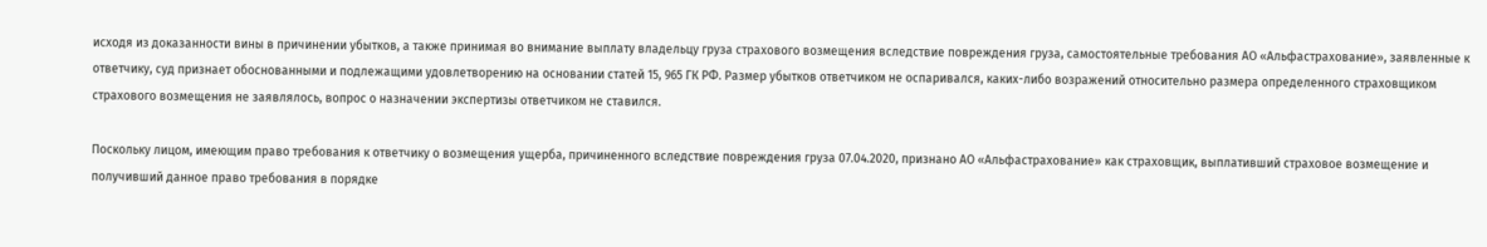исходя из доказанности вины в причинении убытков, а также принимая во внимание выплату владельцу груза страхового возмещения вследствие повреждения груза, самостоятельные требования АО «Альфастрахование», заявленные к ответчику, суд признает обоснованными и подлежащими удовлетворению на основании статей 15, 965 ГК РФ. Размер убытков ответчиком не оспаривался, каких-либо возражений относительно размера определенного страховщиком страхового возмещения не заявлялось, вопрос о назначении экспертизы ответчиком не ставился.

Поскольку лицом, имеющим право требования к ответчику о возмещения ущерба, причиненного вследствие повреждения груза 07.04.2020, признано АО «Альфастрахование» как страховщик, выплативший страховое возмещение и получивший данное право требования в порядке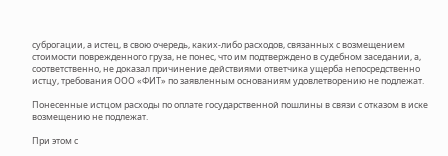суброгации, а истец, в свою очередь, каких-либо расходов, связанных с возмещением стоимости поврежденного груза, не понес, что им подтверждено в судебном заседании, а, соответственно, не доказал причинение действиями ответчика ущерба непосредственно истцу, требования ООО «ФИТ» по заявленным основаниям удовлетворению не подлежат.

Понесенные истцом расходы по оплате государственной пошлины в связи с отказом в иске возмещению не подлежат.

При этом с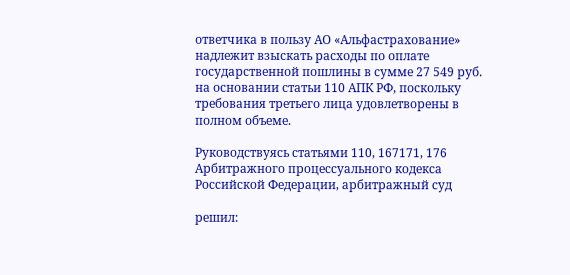ответчика в пользу АО «Альфастрахование» надлежит взыскать расходы по оплате государственной пошлины в сумме 27 549 руб. на основании статьи 110 АПК РФ, поскольку требования третьего лица удовлетворены в полном объеме.

Руководствуясь статьями 110, 167171, 176 Арбитражного процессуального кодекса Российской Федерации, арбитражный суд

решил: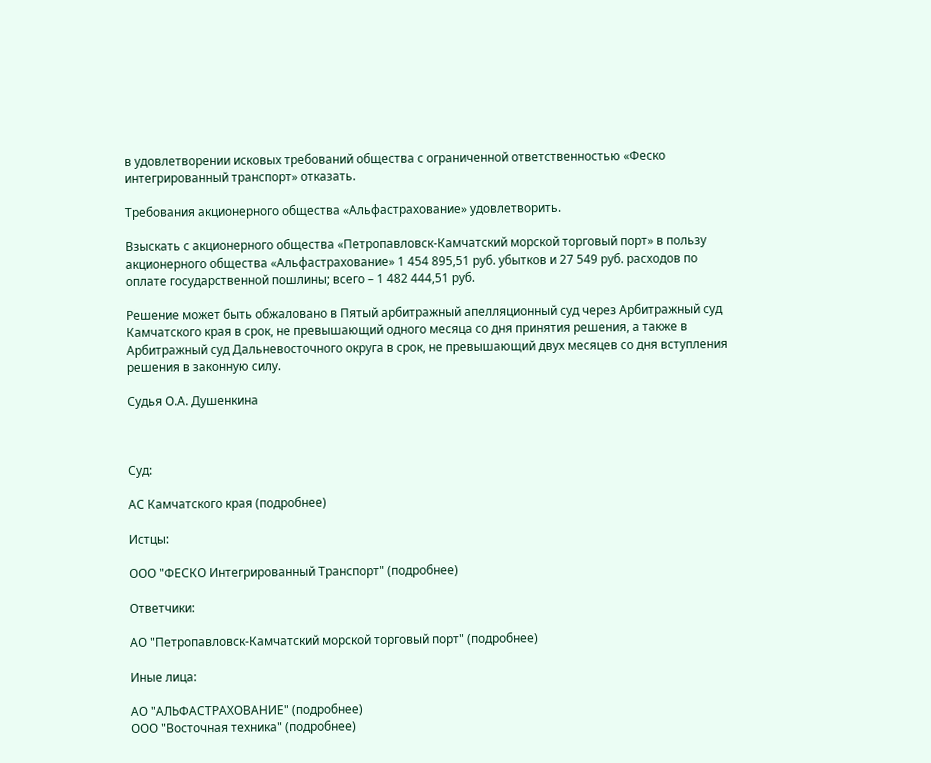в удовлетворении исковых требований общества с ограниченной ответственностью «Феско интегрированный транспорт» отказать.

Требования акционерного общества «Альфастрахование» удовлетворить.

Взыскать с акционерного общества «Петропавловск-Камчатский морской торговый порт» в пользу акционерного общества «Альфастрахование» 1 454 895,51 руб. убытков и 27 549 руб. расходов по оплате государственной пошлины; всего – 1 482 444,51 руб.

Решение может быть обжаловано в Пятый арбитражный апелляционный суд через Арбитражный суд Камчатского края в срок, не превышающий одного месяца со дня принятия решения, а также в Арбитражный суд Дальневосточного округа в срок, не превышающий двух месяцев со дня вступления решения в законную силу.

Судья О.А. Душенкина



Суд:

АС Камчатского края (подробнее)

Истцы:

ООО "ФЕСКО Интегрированный Транспорт" (подробнее)

Ответчики:

АО "Петропавловск-Камчатский морской торговый порт" (подробнее)

Иные лица:

АО "АЛЬФАСТРАХОВАНИЕ" (подробнее)
ООО "Восточная техника" (подробнее)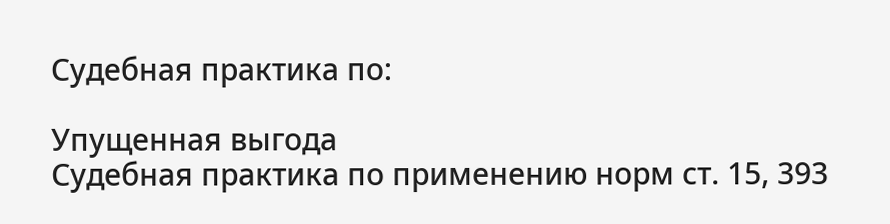Судебная практика по:

Упущенная выгода
Судебная практика по применению норм ст. 15, 393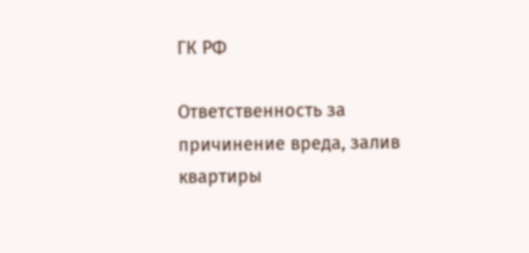ГК РФ

Ответственность за причинение вреда, залив квартиры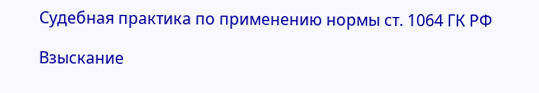Судебная практика по применению нормы ст. 1064 ГК РФ

Взыскание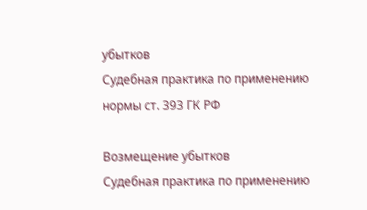убытков
Судебная практика по применению нормы ст. 393 ГК РФ

Возмещение убытков
Судебная практика по применению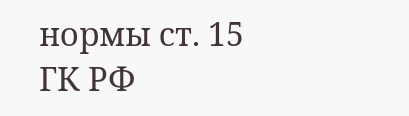нормы ст. 15 ГК РФ